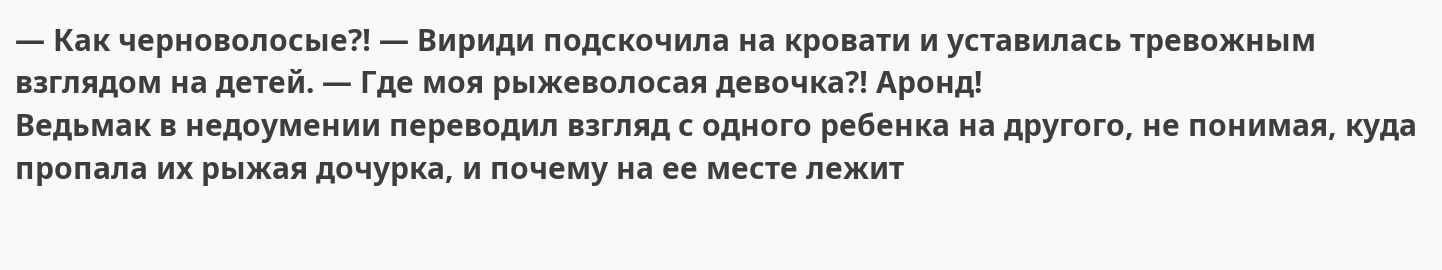— Как черноволосые⁈ — Вириди подскочила на кровати и уставилась тревожным взглядом на детей. — Где моя рыжеволосая девочка⁈ Аронд!
Ведьмак в недоумении переводил взгляд с одного ребенка на другого, не понимая, куда пропала их рыжая дочурка, и почему на ее месте лежит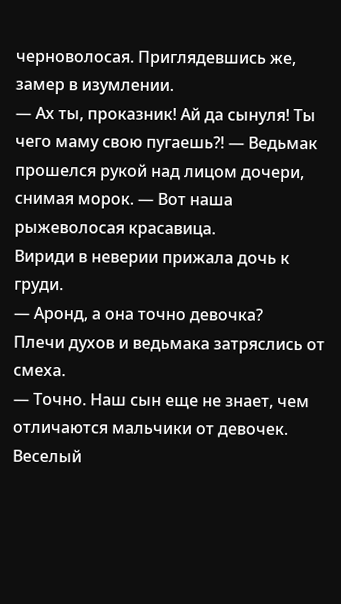черноволосая. Приглядевшись же, замер в изумлении.
— Ах ты, проказник! Ай да сынуля! Ты чего маму свою пугаешь⁈ — Ведьмак прошелся рукой над лицом дочери, снимая морок. — Вот наша рыжеволосая красавица.
Вириди в неверии прижала дочь к груди.
— Аронд, а она точно девочка?
Плечи духов и ведьмака затряслись от смеха.
— Точно. Наш сын еще не знает, чем отличаются мальчики от девочек.
Веселый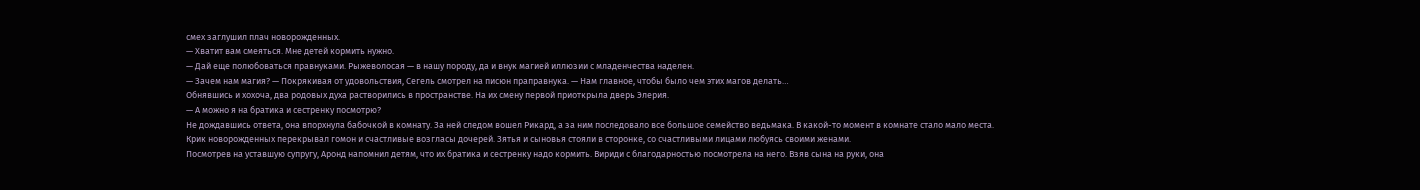смех заглушил плач новорожденных.
— Хватит вам смеяться. Мне детей кормить нужно.
— Дай еще полюбоваться правнуками. Рыжеволосая — в нашу породу, да и внук магией иллюзии с младенчества наделен.
— Зачем нам магия? — Покрякивая от удовольствия, Сегель смотрел на писюн праправнука. — Нам главное, чтобы было чем этих магов делать…
Обнявшись и хохоча, два родовых духа растворились в пространстве. На их смену первой приоткрыла дверь Элерия.
— А можно я на братика и сестренку посмотрю?
Не дождавшись ответа, она впорхнула бабочкой в комнату. За ней следом вошел Рикард, а за ним последовало все большое семейство ведьмака. В какой-то момент в комнате стало мало места. Крик новорожденных перекрывал гомон и счастливые возгласы дочерей. Зятья и сыновья стояли в сторонке, со счастливыми лицами любуясь своими женами.
Посмотрев на уставшую супругу, Аронд напомнил детям, что их братика и сестренку надо кормить. Вириди с благодарностью посмотрела на него. Взяв сына на руки, она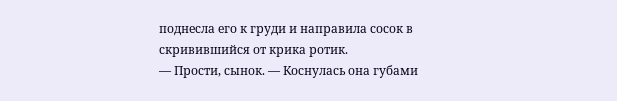поднесла его к груди и направила сосок в скривившийся от крика ротик.
— Прости, сынок. — Коснулась она губами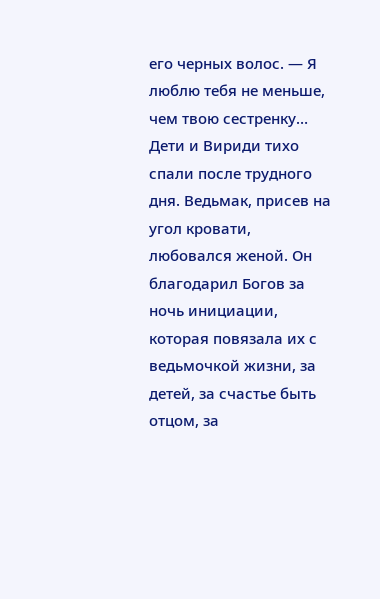его черных волос. — Я люблю тебя не меньше, чем твою сестренку…
Дети и Вириди тихо спали после трудного дня. Ведьмак, присев на угол кровати, любовался женой. Он благодарил Богов за ночь инициации, которая повязала их с ведьмочкой жизни, за детей, за счастье быть отцом, за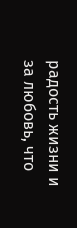радость жизни и за любовь, что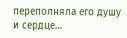переполняла его душу и сердце…